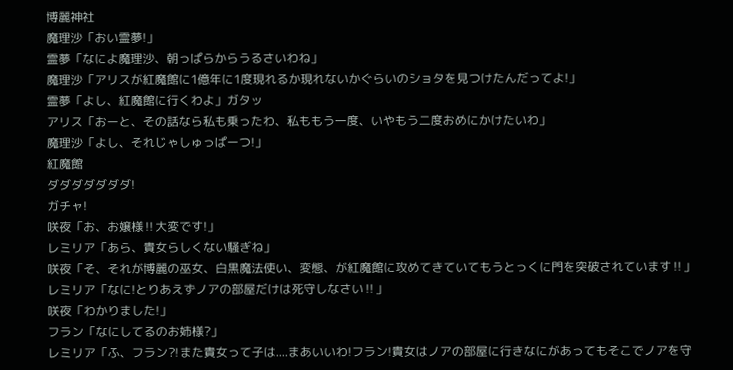博麗神社
魔理沙「おい霊夢!」
霊夢「なによ魔理沙、朝っぱらからうるさいわね」
魔理沙「アリスが紅魔館に1億年に1度現れるか現れないかぐらいのショタを見つけたんだってよ!」
霊夢「よし、紅魔館に行くわよ」ガタッ
アリス「おーと、その話なら私も乗ったわ、私ももう一度、いやもう二度おめにかけたいわ」
魔理沙「よし、それじゃしゅっぱーつ!」
紅魔館
ダダダダダダダ!
ガチャ!
咲夜「お、お嬢様‼大変です!」
レミリア「あら、貴女らしくない騒ぎね」
咲夜「そ、それが博麗の巫女、白黒魔法使い、変態、が紅魔館に攻めてきていてもうとっくに門を突破されています‼」
レミリア「なに!とりあえずノアの部屋だけは死守しなさい‼」
咲夜「わかりました!」
フラン「なにしてるのお姉様?」
レミリア「ふ、フラン⁈また貴女って子は....まあいいわ!フラン!貴女はノアの部屋に行きなにがあってもそこでノアを守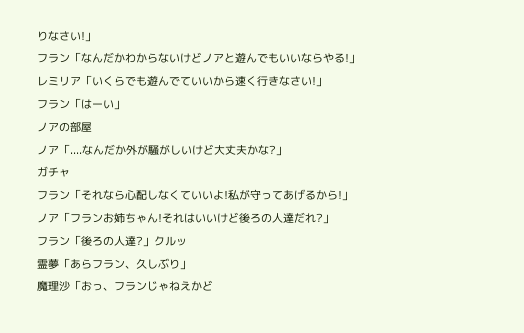りなさい!」
フラン「なんだかわからないけどノアと遊んでもいいならやる!」
レミリア「いくらでも遊んでていいから速く行きなさい!」
フラン「はーい」
ノアの部屋
ノア「....なんだか外が騒がしいけど大丈夫かな?」
ガチャ
フラン「それなら心配しなくていいよ!私が守ってあげるから!」
ノア「フランお姉ちゃん!それはいいけど後ろの人達だれ?」
フラン「後ろの人達?」クルッ
霊夢「あらフラン、久しぶり」
魔理沙「おっ、フランじゃねえかど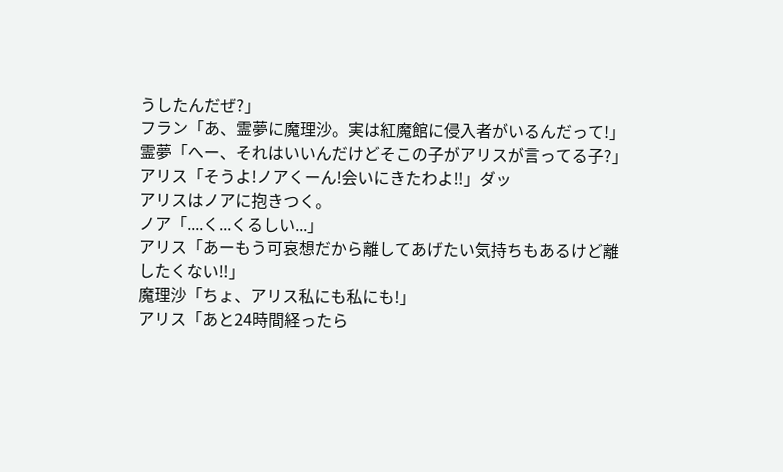うしたんだぜ?」
フラン「あ、霊夢に魔理沙。実は紅魔館に侵入者がいるんだって!」
霊夢「へー、それはいいんだけどそこの子がアリスが言ってる子?」
アリス「そうよ!ノアくーん!会いにきたわよ‼」ダッ
アリスはノアに抱きつく。
ノア「....く...くるしい...」
アリス「あーもう可哀想だから離してあげたい気持ちもあるけど離したくない‼」
魔理沙「ちょ、アリス私にも私にも!」
アリス「あと24時間経ったら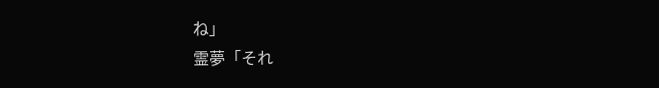ね」
霊夢「それ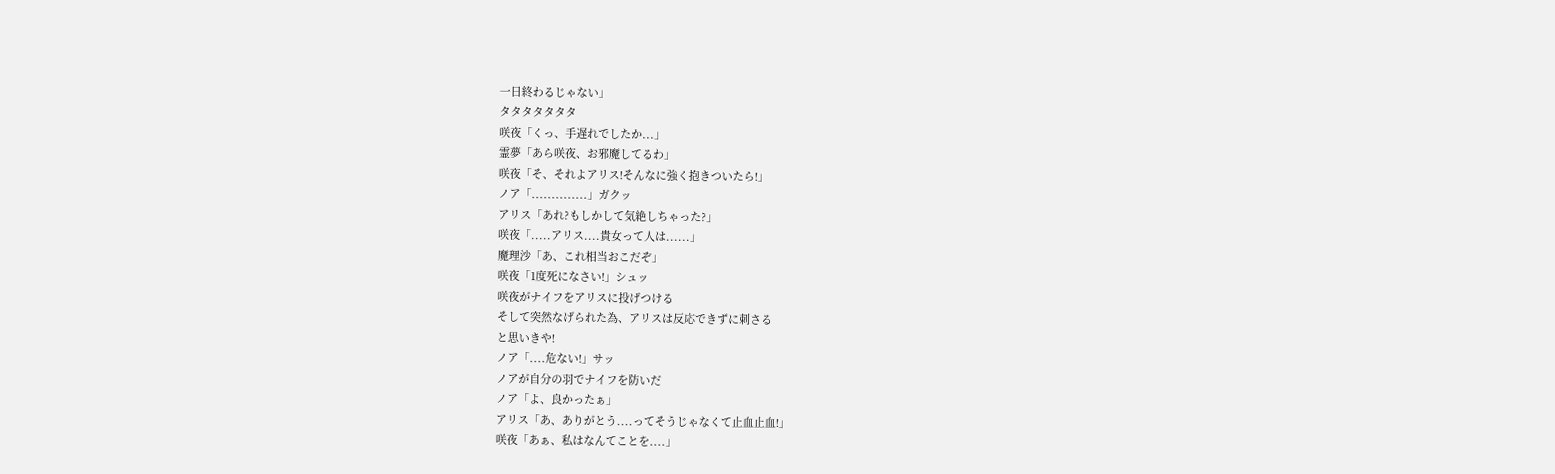一日終わるじゃない」
タタタタタタタ
咲夜「くっ、手遅れでしたか...」
霊夢「あら咲夜、お邪魔してるわ」
咲夜「そ、それよアリス!そんなに強く抱きついたら!」
ノア「..............」ガクッ
アリス「あれ?もしかして気絶しちゃった?」
咲夜「.....アリス....貴女って人は......」
魔理沙「あ、これ相当おこだぞ」
咲夜「1度死になさい!」シュッ
咲夜がナイフをアリスに投げつける
そして突然なげられた為、アリスは反応できずに刺さる
と思いきや!
ノア「....危ない!」サッ
ノアが自分の羽でナイフを防いだ
ノア「よ、良かったぁ」
アリス「あ、ありがとう....ってそうじゃなくて止血止血!」
咲夜「あぁ、私はなんてことを....」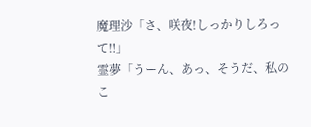魔理沙「さ、咲夜!しっかりしろって‼」
霊夢「うーん、あっ、そうだ、私のこ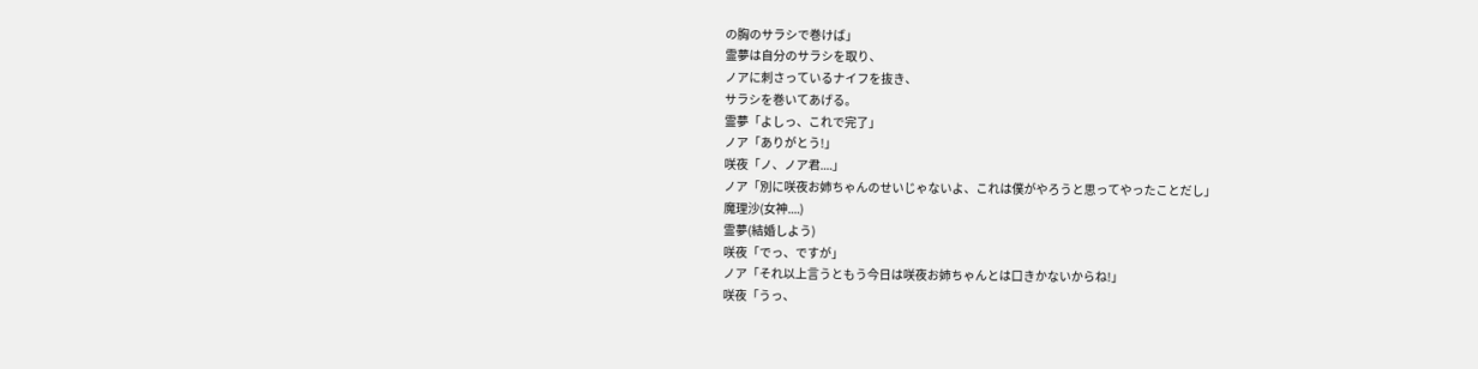の胸のサラシで巻けば」
霊夢は自分のサラシを取り、
ノアに刺さっているナイフを抜き、
サラシを巻いてあげる。
霊夢「よしっ、これで完了」
ノア「ありがとう!」
咲夜「ノ、ノア君....」
ノア「別に咲夜お姉ちゃんのせいじゃないよ、これは僕がやろうと思ってやったことだし」
魔理沙(女神....)
霊夢(結婚しよう)
咲夜「でっ、ですが」
ノア「それ以上言うともう今日は咲夜お姉ちゃんとは口きかないからね!」
咲夜「うっ、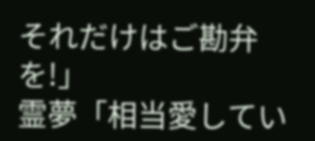それだけはご勘弁を!」
霊夢「相当愛してい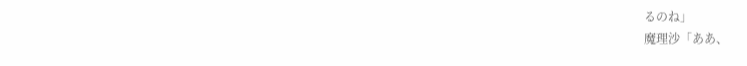るのね」
魔理沙「ああ、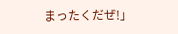まったくだぜ!」